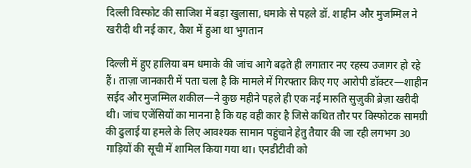दिल्ली विस्फोट की साजिश में बड़ा खुलासा, धमाके से पहले डॉ. शाहीन और मुजम्मिल ने खरीदी थी नई कार, कैश में हुआ था भुगतान

दिल्ली में हुए हालिया बम धमाके की जांच आगे बढ़ते ही लगातार नए रहस्य उजागर हो रहे हैं। ताज़ा जानकारी में पता चला है कि मामले में गिरफ्तार किए गए आरोपी डॉक्टर—शाहीन सईद और मुजम्मिल शकील—ने कुछ महीने पहले ही एक नई मारुति सुज़ुकी ब्रेज़ा खरीदी थी। जांच एजेंसियों का मानना है कि यह वही कार है जिसे कथित तौर पर विस्फोटक सामग्री की ढुलाई या हमले के लिए आवश्यक सामान पहुंचाने हेतु तैयार की जा रही लगभग 30 गाड़ियों की सूची में शामिल किया गया था। एनडीटीवी को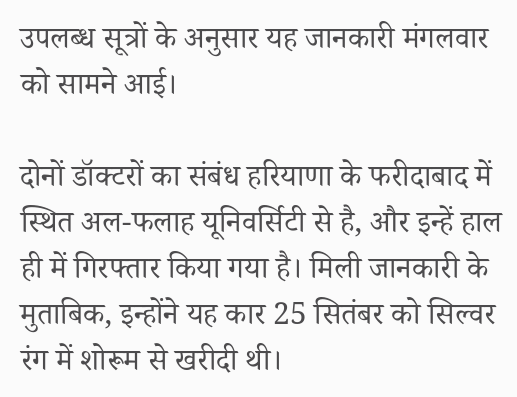उपलब्ध सूत्रों के अनुसार यह जानकारी मंगलवार को सामने आई।

दोनों डॉक्टरों का संबंध हरियाणा के फरीदाबाद में स्थित अल-फलाह यूनिवर्सिटी से है, और इन्हें हाल ही में गिरफ्तार किया गया है। मिली जानकारी के मुताबिक, इन्होंने यह कार 25 सितंबर को सिल्वर रंग में शोरूम से खरीदी थी।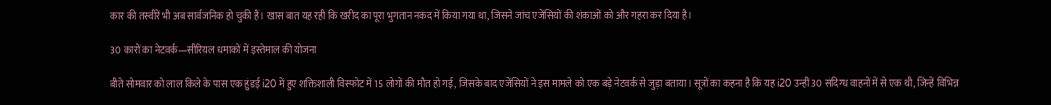कार की तस्वीरें भी अब सार्वजनिक हो चुकी हैं। खास बात यह रही कि खरीद का पूरा भुगतान नकद में किया गया था, जिसने जांच एजेंसियों की शंकाओं को और गहरा कर दिया है।

30 कारों का नेटवर्क—सीरियल धमाकों में इस्तेमाल की योजना

बीते सोमवार को लाल किले के पास एक हुंडई i20 में हुए शक्तिशाली विस्फोट में 15 लोगों की मौत हो गई, जिसके बाद एजेंसियों ने इस मामले को एक बड़े नेटवर्क से जुड़ा बताया। सूत्रों का कहना है कि यह i20 उन्हीं 30 संदिग्ध वाहनों में से एक थी, जिन्हें विभिन्न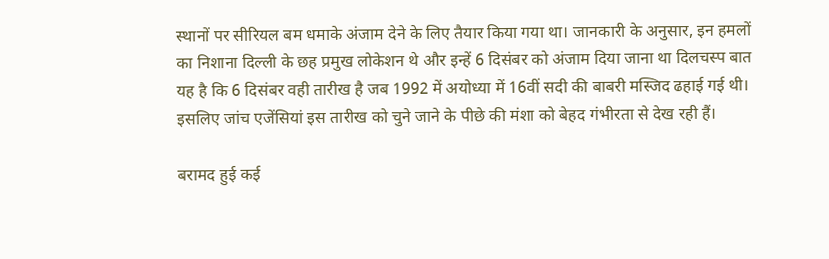स्थानों पर सीरियल बम धमाके अंजाम देने के लिए तैयार किया गया था। जानकारी के अनुसार, इन हमलों का निशाना दिल्ली के छह प्रमुख लोकेशन थे और इन्हें 6 दिसंबर को अंजाम दिया जाना था दिलचस्प बात यह है कि 6 दिसंबर वही तारीख है जब 1992 में अयोध्या में 16वीं सदी की बाबरी मस्जिद ढहाई गई थी। इसलिए जांच एजेंसियां इस तारीख को चुने जाने के पीछे की मंशा को बेहद गंभीरता से देख रही हैं।

बरामद हुई कई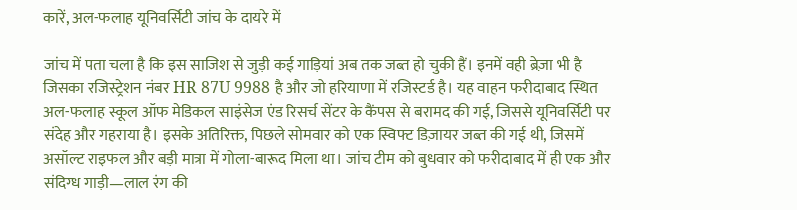कारें, अल-फलाह यूनिवर्सिटी जांच के दायरे में

जांच में पता चला है कि इस साजिश से जुड़ी कई गाड़ियां अब तक जब्त हो चुकी हैं। इनमें वही ब्रेज़ा भी है जिसका रजिस्ट्रेशन नंबर HR 87U 9988 है और जो हरियाणा में रजिस्टर्ड है। यह वाहन फरीदाबाद स्थित अल-फलाह स्कूल ऑफ मेडिकल साइंसेज एंड रिसर्च सेंटर के कैंपस से बरामद की गई, जिससे यूनिवर्सिटी पर संदेह और गहराया है। इसके अतिरिक्त, पिछले सोमवार को एक स्विफ्ट डिज़ायर जब्त की गई थी, जिसमें असॉल्ट राइफल और बड़ी मात्रा में गोला-बारूद मिला था। जांच टीम को बुधवार को फरीदाबाद में ही एक और संदिग्ध गाड़ी—लाल रंग की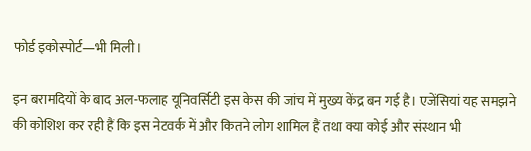फोर्ड इकोस्पोर्ट—भी मिली।

इन बरामदियों के बाद अल-फलाह यूनिवर्सिटी इस केस की जांच में मुख्य केंद्र बन गई है। एजेंसियां यह समझने की कोशिश कर रही हैं कि इस नेटवर्क में और कितने लोग शामिल हैं तथा क्या कोई और संस्थान भी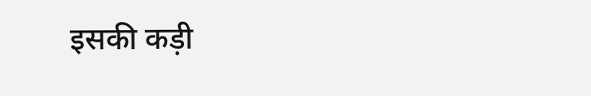इसकी कड़ी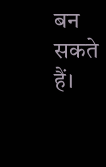बन सकते हैं।